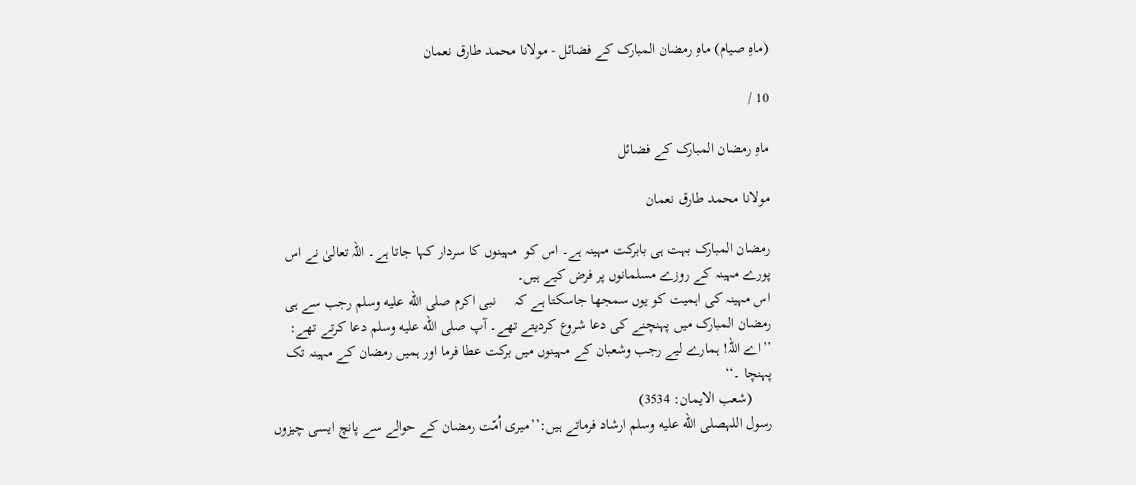(ماہِ صیام) ماہِ رمضان المبارک کے فضائل - مولانا محمد طارق نعمان

10 /

ماہِ رمضان المبارک کے فضائل

مولانا محمد طارق نعمان

رمضان المبارک بہت ہی بابرکت مہینہ ہے۔ اس کو  مہینوں کا سردار کہا جاتا ہے۔ اللہ تعالیٰ نے اس پورے مہینہ کے روزے مسلمانوں پر فرض کیے ہیں۔
اس مہینہ کی اہمیت کو یوں سمجھا جاسکتا ہے کہ     نبی اکرم صلى الله عليه وسلم رجب سے ہی رمضان المبارک میں پہنچنے کی دعا شروع کردیتے تھے۔ آپ صلى الله عليه وسلم دعا کرتے تھے: ’’اے اللہ! ہمارے لیے رجب وشعبان کے مہینوں میں برکت عطا فرما اور ہمیں رمضان کے مہینہ تک پہنچا ۔‘‘
     (شعب الایمان: 3534)
رسول اللہصلى الله عليه وسلم ارشاد فرماتے ہیں:’’میری اُمّت رمضان کے حوالے سے پانچ ایسی چیزوں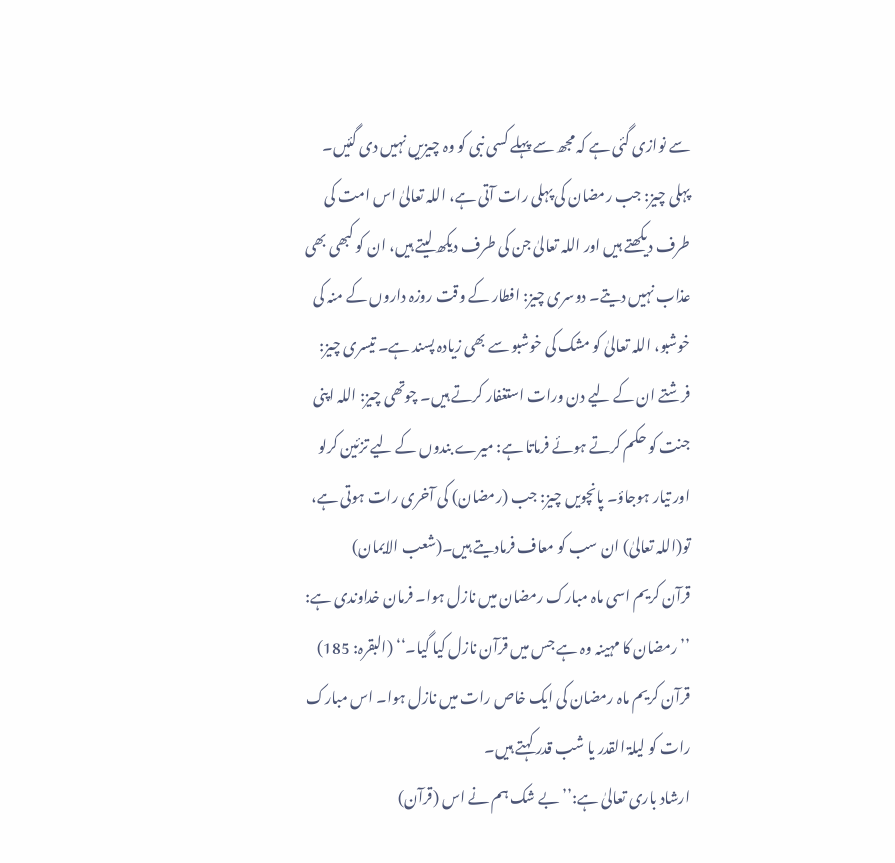سے نوازی گئی ہے کہ مجھ سے پہلے کسی نبی کو وہ چیزیں نہیں دی گئیں۔ پہلی چیز: جب رمضان کی پہلی رات آتی ہے، اللہ تعالیٰ اس امت کی طرف دیکھتے ہیں اور اللہ تعالیٰ جن کی طرف دیکھ لیتے ہیں، ان کو کبھی بھی عذاب نہیں دیتے۔ دوسری چیز: افطار کے وقت روزہ داروں کے منہ کی خوشبو، اللہ تعالیٰ کو مشک کی خوشبو سے بھی زیادہ پسند ہے۔ تیسری چیز: فرشتے ان کے لیے دن ورات استغفار کرتے ہیں۔ چوتھی چیز: اللہ اپنی جنت کو حکم کرتے ہوئے فرماتا ہے: میرے بندوں کے لیے تزئین کرلو اور تیار ہوجاؤ۔ پانچویں چیز: جب (رمضان) کی آخری رات ہوتی ہے، تو(اللہ تعالیٰ) ان سب کو معاف فرمادیتے ہیں۔(شعب الایمان)
قرآن کریم اسی ماہ مبارک رمضان میں نازل ہوا۔ فرمان خداوندی ہے: ’’رمضان کا مہینہ وہ ہے جس میں قرآن نازل کیا گیا۔‘‘ (البقرہ: 185)
قرآن کریم ماہ رمضان کی ایک خاص رات میں نازل ہوا۔ اس مبارک رات کو لیلۃ القدر یا شب قدر کہتے ہیں۔
ارشاد باری تعالیٰ ہے:’’بے شک ہم نے اس (قرآن)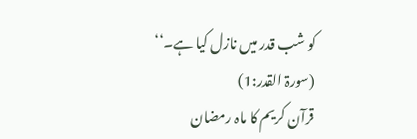کو شب قدر میں نازل کیا ہے۔‘‘ (سورۃ القدر:1)
قرآن کریم کا ماہ رمضان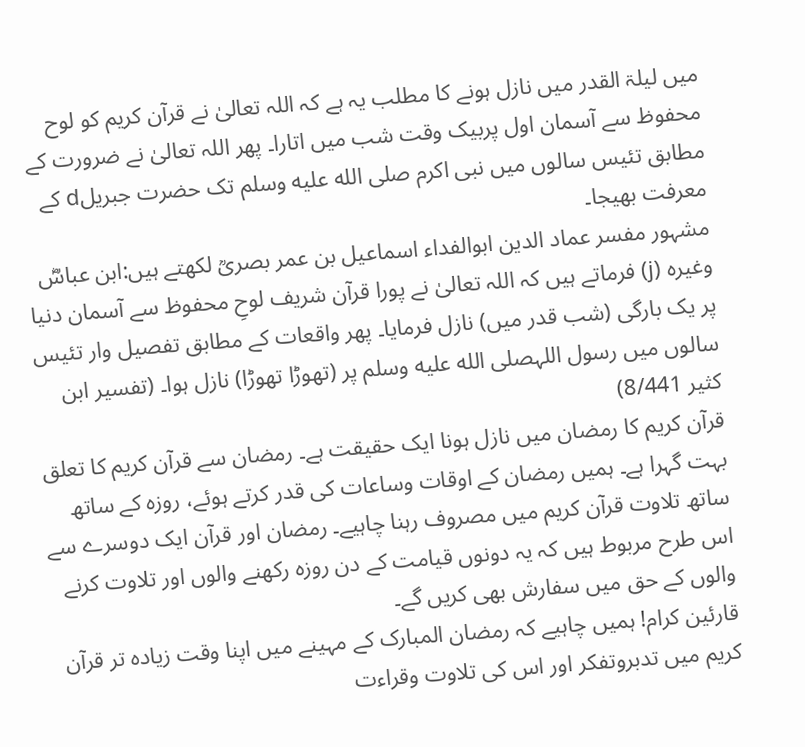میں لیلۃ القدر میں نازل ہونے کا مطلب یہ ہے کہ اللہ تعالیٰ نے قرآن کریم کو لوح محفوظ سے آسمان اول پربیک وقت شب میں اتارا۔ پھر اللہ تعالیٰ نے ضرورت کے مطابق تئیس سالوں میں نبی اکرم صلى الله عليه وسلم تک حضرت جبریلd کے معرفت بھیجا۔
مشہور مفسر عماد الدین ابوالفداء اسماعیل بن عمر بصریؒ لکھتے ہیں:ابن عباسؓ وغیرہ (j) فرماتے ہیں کہ اللہ تعالیٰ نے پورا قرآن شریف لوحِ محفوظ سے آسمان دنیا پر یک بارگی (شب قدر میں) نازل فرمایا۔ پھر واقعات کے مطابق تفصیل وار تئیس سالوں میں رسول اللہصلى الله عليه وسلم پر (تھوڑا تھوڑا) نازل ہوا۔ (تفسیر ابن کثیر 8/441)
قرآن کریم کا رمضان میں نازل ہونا ایک حقیقت ہے۔ رمضان سے قرآن کریم کا تعلق بہت گہرا ہے۔ ہمیں رمضان کے اوقات وساعات کی قدر کرتے ہوئے، روزہ کے ساتھ ساتھ تلاوت قرآن کریم میں مصروف رہنا چاہیے۔ رمضان اور قرآن ایک دوسرے سے اس طرح مربوط ہیں کہ یہ دونوں قیامت کے دن روزہ رکھنے والوں اور تلاوت کرنے والوں کے حق میں سفارش بھی کریں گے۔
قارئین کرام! ہمیں چاہیے کہ رمضان المبارک کے مہینے میں اپنا وقت زیادہ تر قرآن کریم میں تدبروتفکر اور اس کی تلاوت وقراءت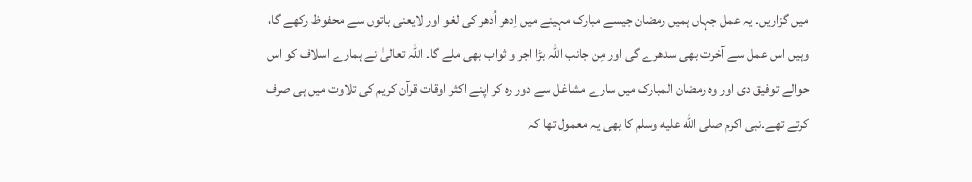میں گزاریں۔ یہ عمل جہاں ہمیں رمضان جیسے مبارک مہینے میں اِدھر اُدھر کی لغو اور لایعنی باتوں سے محفوظ رکھے گا، وہیں اس عمل سے آخرت بھی سدھرے گی اور مِن جانب اللہ بڑا اجر و ثواب بھی ملے گا۔ اللہ تعالیٰ نے ہمارے اسلاف کو اس حوالے توفیق دی اور وہ رمضان المبارک میں سارے مشاغل سے دور رہ کر اپنے اکثر اوقات قرآن کریم کی تلاوت میں ہی صرف کرتے تھے۔نبی اکرم صلى الله عليه وسلم کا بھی یہ معمول تھا کہ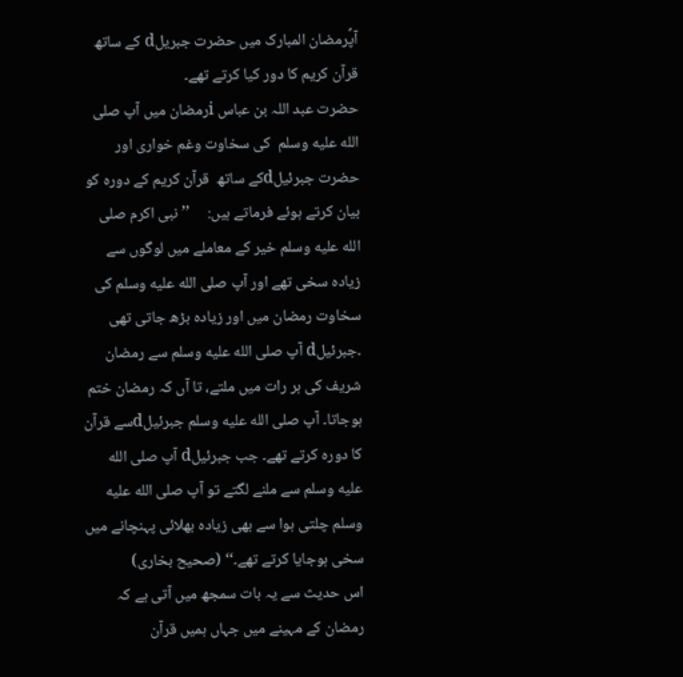آپؐرمضان المبارک میں حضرت جبریلd کے ساتھ قرآن کریم کا دور کیا کرتے تھے۔
حضرت عبد اللہ بن عباس iرمضان میں آپ صلى الله عليه وسلم  کی سخاوت وغم خواری اور حضرت جبرئیلdکے ساتھ  قرآن کریم کے دورہ کو بیان کرتے ہوئے فرماتے ہیں:     ’’نبی اکرم صلى الله عليه وسلم خیر کے معاملے میں لوگوں سے زیادہ سخی تھے اور آپ صلى الله عليه وسلم کی سخاوت رمضان میں اور زیادہ بڑھ جاتی تھی ۔جبرئیلd آپ صلى الله عليه وسلم سے رمضان شریف کی ہر رات میں ملتے، تا آں کہ رمضان ختم ہوجاتا۔ آپ صلى الله عليه وسلم جبرئیلdسے قرآن کا دورہ کرتے تھے۔ جب جبرئیلd آپ صلى الله عليه وسلم سے ملنے لگتے تو آپ صلى الله عليه وسلم چلتی ہوا سے بھی زیادہ بھلائی پہنچانے میں سخی ہوجایا کرتے تھے۔‘‘ (صحیح بخاری)
اس حدیث سے یہ بات سمجھ میں آتی ہے کہ رمضان کے مہینے میں جہاں ہمیں قرآن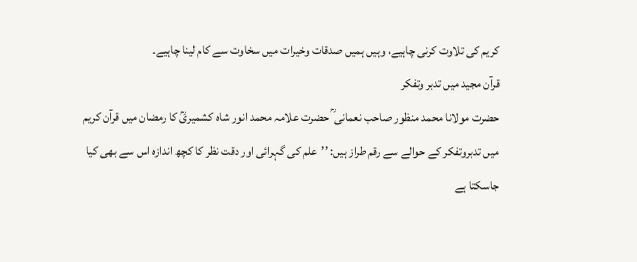کریم کی تلاوت کرنی چاہیے، وہیں ہمیں صدقات وخیرات میں سخاوت سے کام لینا چاہیے۔
قرآن مجید میں تدبر وتفکر
حضرت مولانا محمد منظور صاحب نعمانی ؒ حضرت علامہ محمد انور شاہ کشمیریؒ کا رمضان میں قرآن کریم میں تدبروتفکر کے حوالے سے رقم طراز ہیں: ’’علم کی گہرائی اور دقت نظر کا کچھ اندازہ اس سے بھی کیا جاسکتا ہے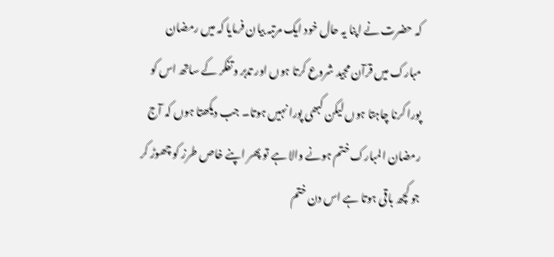کہ حضرت نے اپنا یہ حال خود ایک مرتبہ بیان فرمایا کہ میں رمضان مبارک میں قرآن مجید شروع کرتا ہوں اور تدبر وتفکر کے ساتھ اس کو پورا کرنا چاہتا ہوں لیکن کبھی پورا نہیں ہوتا۔ جب دیکھتا ہوں کہ آج رمضان المبارک ختم ہونے والا ہے تو پھر اپنے خاص طرز کو چھوڑ کر جو کچھ باقی ہوتا ہے اس دن ختم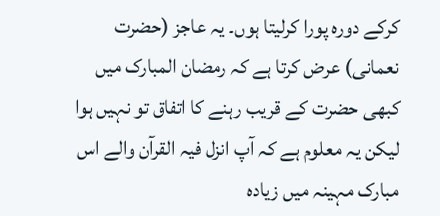کرکے دورہ پورا کرلیتا ہوں۔ یہ عاجز (حضرت نعمانی) عرض کرتا ہے کہ رمضان المبارک میں کبھی حضرت کے قریب رہنے کا اتفاق تو نہیں ہوا لیکن یہ معلوم ہے کہ آپ انزل فیہ القرآن والے اس مبارک مہینہ میں زیادہ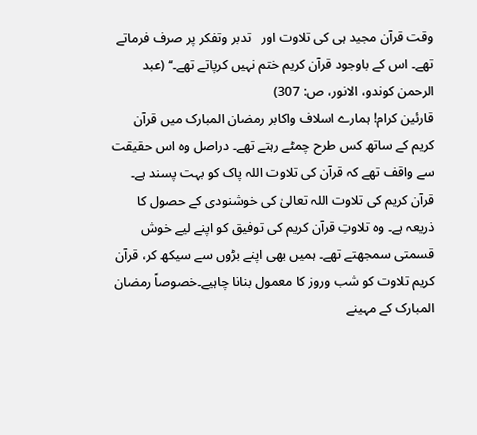وقت قرآن مجید ہی کی تلاوت اور   تدبر وتفکر پر صرف فرماتے تھے۔ اس کے باوجود قرآن کریم ختم نہیں کرپاتے تھے۔‘‘ (عبد الرحمن کوندو، الانور، ص: 307)
قارئین کرام! ہمارے اسلاف واکابر رمضان المبارک میں قرآن کریم کے ساتھ کس طرح چمٹے رہتے تھے۔ دراصل وہ اس حقیقت سے واقف تھے کہ قرآن کی تلاوت اللہ پاک کو بہت پسند ہے۔ قرآن کریم کی تلاوت اللہ تعالیٰ کی خوشنودی کے حصول کا ذریعہ ہے۔ وہ تلاوتِ قرآن کریم کی توفیق کو اپنے لیے خوش قسمتی سمجھتے تھے۔ ہمیں بھی اپنے بڑوں سے سیکھ کر، قرآن کریم تلاوت کو شب وروز کا معمول بنانا چاہیے۔خصوصاً رمضان المبارک کے مہینے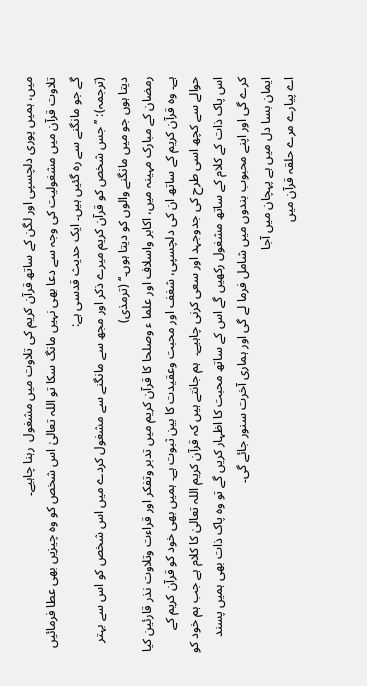میں، ہمیں پوری دلچسپی اور لگن کے ساتھ قرآن کریم کی تلاوت میں مشغول  رہنا چاہیے۔
تلاوت قرآن میں مشغولیت کی وجہ سے دعا بھی نہیں مانگ سکا تو اللہ تعالیٰ اس شخص کو وہ چیزیں بھی عطا فرمائیں گے جو مانگنے سے رہ گئیں ہیں۔ ایک حدیث قدسی ہے:
(ترجمہ): ’’جس شخص کو قرآن کریم میرے ذکر اور مجھ سے مانگنے سے مشغول کردے میں اس شخص کو اس سے بہتر دیتا ہوں جو میں مانگنے والوں کو دیتا ہوں۔‘‘ (ترمذی)
رمضان کے مبارک مہینہ میں، اکابر واسلاف اور علما ء وصلحا کا قرآن کریم میں تدبر وتفکر اور قراءت وتلاوت نذر قارئین کیا ہے۔ وہ قرآن کریم کے ساتھ ان کی دلچسپی، شغف اور محبت وعقیدت کا بین ثبوت ہے۔ ہمیں بھی خود کو قرآن کریم کے حوالے سے کچھ اسی طرح کی جدوجہد اور سعی کرنی چاہیے۔  ہم جانتے ہیں کہ قرآن کریم اللہ تعالیٰ کا کلام ہے جب ہم خود کو اس پاک ذات کے کلام کے ساتھ مشغول رکھیں گے اس کے ساتھ محبت کا اظہار کریں گے تو وہ پاک ذات بھی ہمیں پسند کرے گی اور اپنے محبوب بندوں میں شامل فرما لے گی اور ہماری آخرت سنور جائے گی۔
ایمان بسا دل میں ہے پہچان میں آجا
اے پیارے مرے حلقہ قرآن میں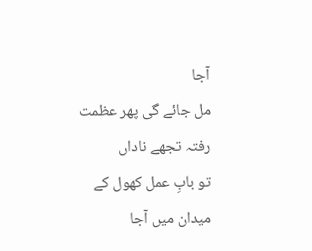آجا
مل جائے گی پھر عظمت رفتہ تجھے ناداں
تو بابِ عمل کھول کے میدان میں آجا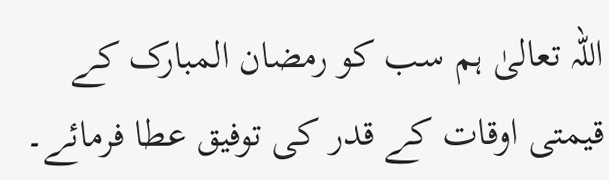اللہ تعالیٰ ہم سب کو رمضان المبارک کے قیمتی اوقات کے قدر کی توفیق عطا فرمائے۔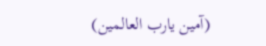(آمین یارب العالمین)